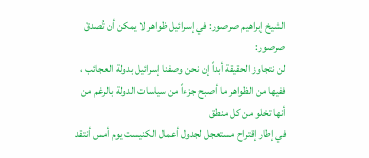الشيخ إبراهيم صرصور: في إسرائيل ظواهر لا يمكن أن تُصدقْ
صرصور:
لن نتجاوز الحقيقة أبداً إن نحن وصفنا إسرائيل بدولة العجائب ، ففيها من الظواهر ما أصبح جزءاً من سياسات الدولة بالرغم من أنها تخلو من كل منطق
في إطار إقتراح مستعجل لجدول أعمال الكنيست يوم أمس أنتقد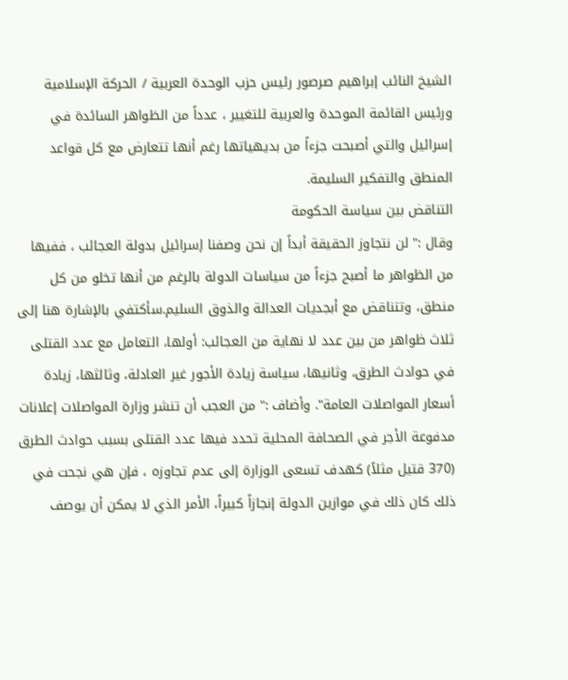الشيخ النائب إبراهيم صرصور رئيس حزب الوحدة العربية / الحركة الإسلامية ورئيس القائمة الموحدة والعربية للتغيير ، عدداً من الظواهر السائدة في إسرائيل والتي أصبحت جزءاً من بديهياتها رغم أنها تتعارض مع كل قواعد المنطق والتفكير السليمة.
التناقض بين سياسة الحكومة
وقال :" لن نتجاوز الحقيقة أبداً إن نحن وصفنا إسرائيل بدولة العجائب ، ففيها من الظواهر ما أصبح جزءاً من سياسات الدولة بالرغم من أنها تخلو من كل منطق، وتتناقض مع أبجديات العدالة والذوق السليم.سأكتفي بالإشارة هنا إلى ثلاث ظواهر من بين عدد لا نهاية من العجائب: أولها، التعامل مع عدد القتلى في حوادث الطرق، وثانيها، سياسة زيادة الأجور غير العادلة، وثالثها، زيادة أسعار المواصلات العامة". وأضاف :" من العجب أن تنشر وزارة المواصلات إعلانات مدفوعة الأجر في الصحافة المحلية تحدد فيها عدد القتلى بسبب حوادث الطرق (370 قتيل مثلاً) كهدف تسعى الوزارة إلى عدم تجاوزه ، فإن هي نجحت في ذلك كان ذلك في موازين الدولة إنجازاً كبيراً، الأمر الذي لا يمكن أن يوصف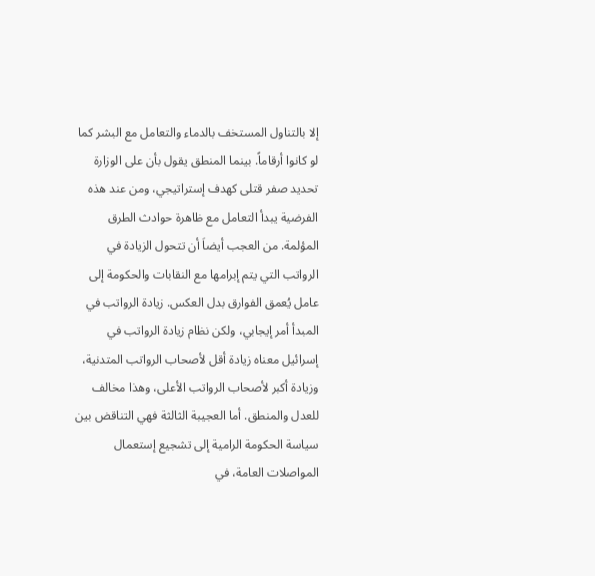إلا بالتناول المستخف بالدماء والتعامل مع البشر كما لو كانوا أرقاماً. بينما المنطق يقول بأن على الوزارة تحديد صفر قتلى كهدف إستراتيجي، ومن عند هذه الفرضية يبدأ التعامل مع ظاهرة حوادث الطرق المؤلمة. من العجب أيضاَ أن تتحول الزيادة في الرواتب التي يتم إبرامها مع النقابات والحكومة إلى عامل يُعمق الفوارق بدل العكس. زيادة الرواتب في المبدأ أمر إيجابي، ولكن نظام زيادة الرواتب في إسرائيل معناه زيادة أقل لأصحاب الرواتب المتدنية، وزيادة أكبر لأصحاب الرواتب الأعلى، وهذا مخالف للعدل والمنطق. أما العجيبة الثالثة فهي التناقض بين سياسة الحكومة الرامية إلى تشجيع إستعمال المواصلات العامة، في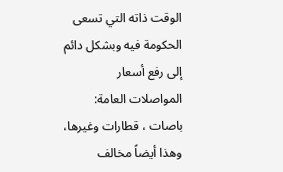الوقت ذاته التي تسعى الحكومة فيه وبشكل دائم إلى رفع أسعار المواصلات العامة: باصات ، قطارات وغيرها، وهذا أيضاً مخالف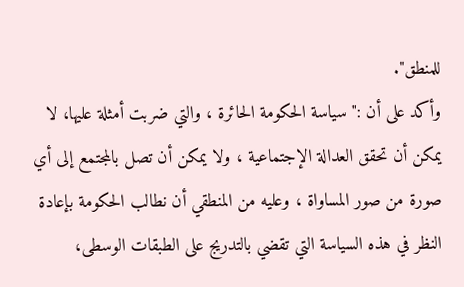للمنطق".
وأكد على أن :" سياسة الحكومة الحائرة ، والتي ضربت أمثلة عليها، لا يمكن أن تحقق العدالة الإجتماعية ، ولا يمكن أن تصل بالمجتمع إلى أي صورة من صور المساواة ، وعليه من المنطقي أن نطالب الحكومة بإعادة النظر في هذه السياسة التي تقضي بالتدريج على الطبقات الوسطى،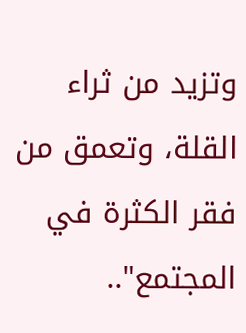وتزيد من ثراء القلة، وتعمق من فقر الكثرة في المجتمع"..